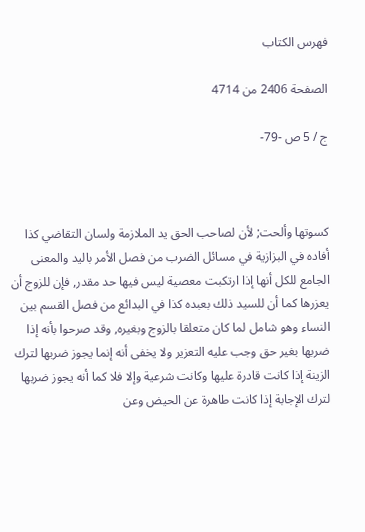فهرس الكتاب

الصفحة 2406 من 4714

ج / 5 ص -79-



كسوتها وألحت; لأن لصاحب الحق يد الملازمة ولسان التقاضي كذا أفاده في البزازية في مسائل الضرب من فصل الأمر باليد والمعنى الجامع للكل أنها إذا ارتكبت معصية ليس فيها حد مقدر, فإن للزوج أن يعزرها كما أن للسيد ذلك بعبده كذا في البدائع من فصل القسم بين النساء وهو شامل لما كان متعلقا بالزوج وبغيره, وقد صرحوا بأنه إذا ضربها بغير حق وجب عليه التعزير ولا يخفى أنه إنما يجوز ضربها لترك الزينة إذا كانت قادرة عليها وكانت شرعية وإلا فلا كما أنه يجوز ضربها لترك الإجابة إذا كانت طاهرة عن الحيض وعن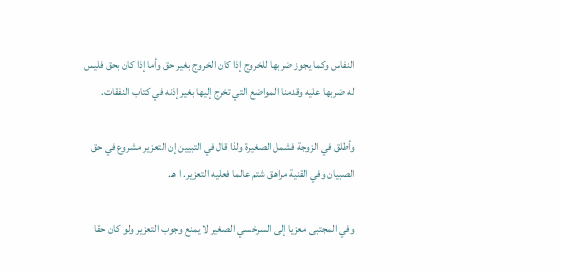النفاس وكما يجوز ضربها للخروج إذا كان الخروج بغير حق وأما إذا كان بحق فليس له ضربها عليه وقدمنا المواضع التي تخرج إليها بغير إذنه في كتاب النفقات.

وأطلق في الزوجة فشمل الصغيرة ولذا قال في التبيين إن التعزير مشروع في حق الصبيان وفي القنية مراهق شتم عالما فعليه التعزير. ا هـ.

وفي المجتبى معزيا إلى السرخسي الصغير لا يمنع وجوب التعزير ولو كان حقا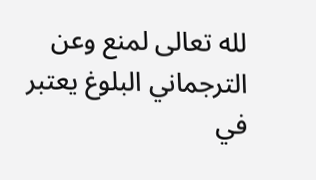لله تعالى لمنع وعن الترجماني البلوغ يعتبر في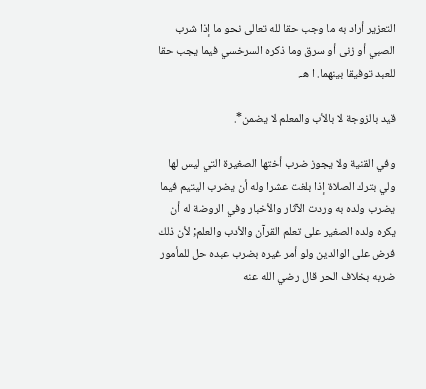التعزير أراد به ما وجب حقا لله تعالى نحو ما إذا شرب الصبي أو زنى أو سرق وما ذكره السرخسي فيما يجب حقا للعبد توفيقا بينهما. ا هـ.

قيد بالزوجة لا بالأب والمعلم لا يضمن*.

وفي القنية ولا يجوز ضرب أختها الصغيرة التي ليس لها ولي بترك الصلاة إذا بلغت عشرا وله أن يضرب اليتيم فيما يضرب ولده به وردت الآثار والأخبار وفي الروضة له أن يكره ولده الصغير على تعلم القرآن والأدب والعلم; لأن ذلك فرض على الوالدين ولو أمر غيره بضرب عبده حل للمأمور ضربه بخلاف الحر قال رضي الله عنه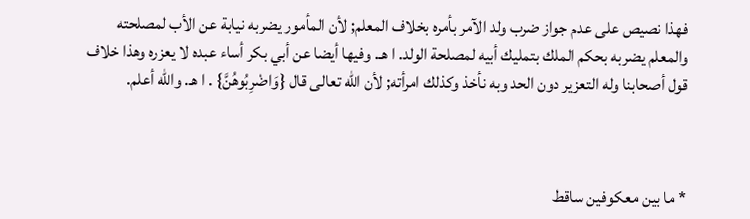فهذا نصيص على عدم جواز ضرب ولد الآمر بأمره بخلاف المعلم; لأن المأمور يضربه نيابة عن الأب لمصلحته والمعلم يضربه بحكم الملك بتمليك أبيه لمصلحة الولد. ا هـ. وفيها أيضا عن أبي بكر أساء عبده لا يعزره وهذا خلاف قول أصحابنا وله التعزير دون الحد وبه نأخذ وكذلك امرأته; لأن الله تعالى قال {وَاضْرِبُوهُنَّ} . ا هـ. والله أعلم.



* ما بين معكوفين ساقط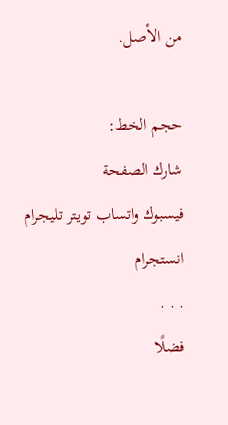من الأصل.

حجم الخط:
شارك الصفحة
فيسبوك واتساب تويتر تليجرام انستجرام
. . .
فضلًا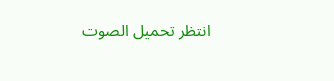انتظر تحميل الصوت